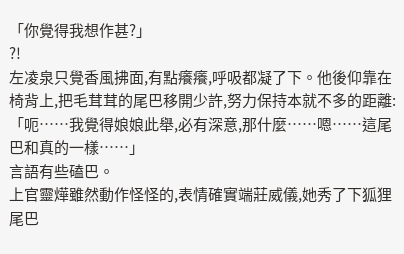「你覺得我想作甚?」
?!
左凌泉只覺香風拂面,有點癢癢,呼吸都凝了下。他後仰靠在椅背上,把毛茸茸的尾巴移開少許,努力保持本就不多的距離:
「呃……我覺得娘娘此舉,必有深意,那什麼……嗯……這尾巴和真的一樣……」
言語有些磕巴。
上官靈燁雖然動作怪怪的,表情確實端莊威儀,她秀了下狐狸尾巴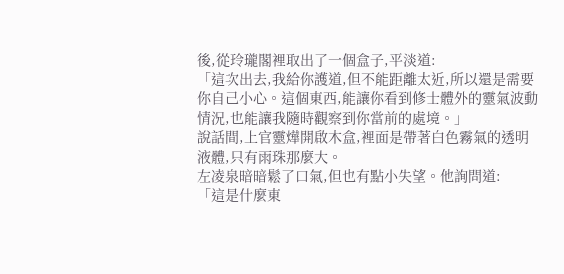後,從玲瓏閣裡取出了一個盒子,平淡道:
「這次出去,我給你護道,但不能距離太近,所以還是需要你自己小心。這個東西,能讓你看到修士體外的靈氣波動情況,也能讓我隨時觀察到你當前的處境。」
說話間,上官靈燁開啟木盒,裡面是帶著白色霧氣的透明液體,只有雨珠那麼大。
左凌泉暗暗鬆了口氣,但也有點小失望。他詢問道:
「這是什麼東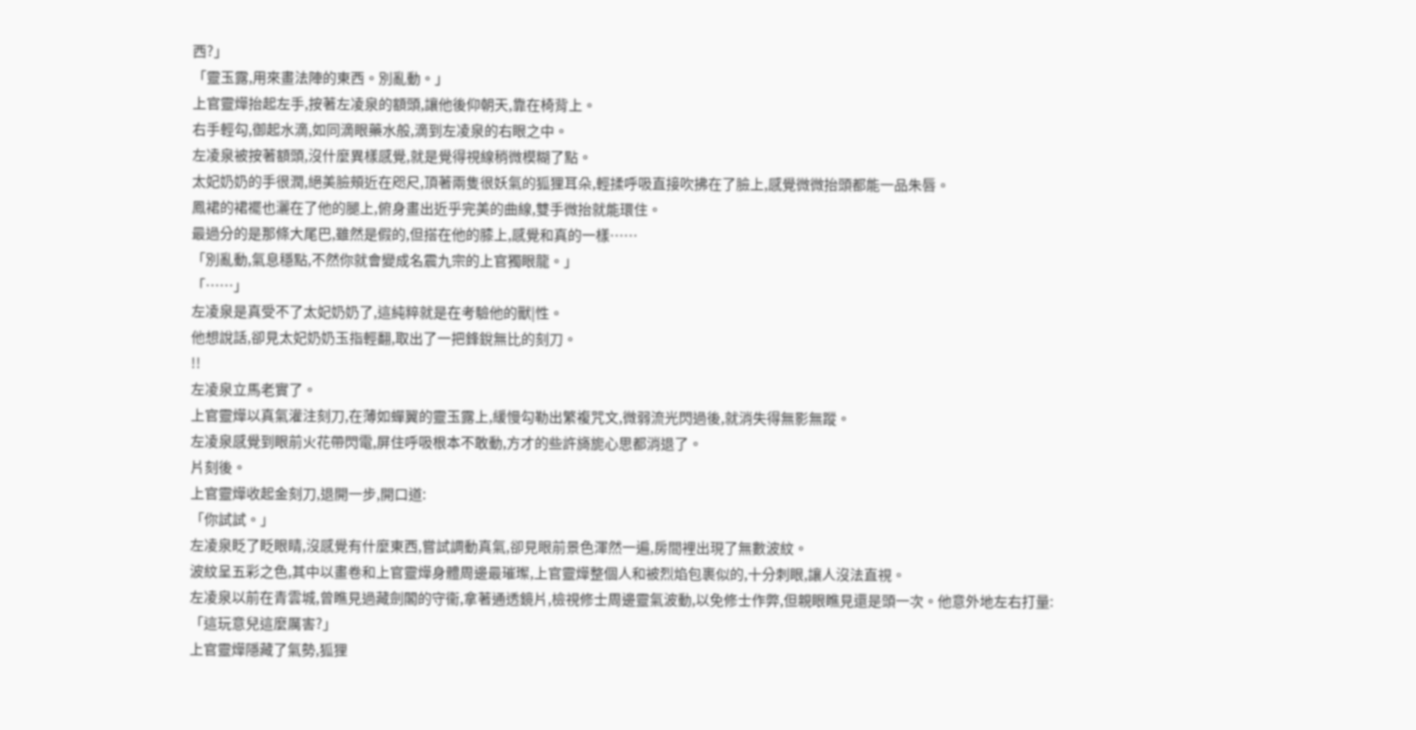西?」
「靈玉露,用來畫法陣的東西。別亂動。」
上官靈燁抬起左手,按著左凌泉的額頭,讓他後仰朝天,靠在椅背上。
右手輕勾,御起水滴,如同滴眼藥水般,滴到左凌泉的右眼之中。
左凌泉被按著額頭,沒什麼異樣感覺,就是覺得視線稍微模糊了點。
太妃奶奶的手很潤,絕美臉頰近在咫尺,頂著兩隻很妖氣的狐狸耳朵,輕揉呼吸直接吹拂在了臉上,感覺微微抬頭都能一品朱唇。
鳳裙的裙襬也灑在了他的腿上,俯身畫出近乎完美的曲線,雙手微抬就能環住。
最過分的是那條大尾巴,雖然是假的,但搭在他的膝上,感覺和真的一樣……
「別亂動,氣息穩點,不然你就會變成名震九宗的上官獨眼龍。」
「……」
左凌泉是真受不了太妃奶奶了,這純粹就是在考驗他的獸|性。
他想說話,卻見太妃奶奶玉指輕翻,取出了一把鋒銳無比的刻刀。
!!
左凌泉立馬老實了。
上官靈燁以真氣灌注刻刀,在薄如蟬翼的靈玉露上,緩慢勾勒出繁複咒文,微弱流光閃過後,就消失得無影無蹤。
左凌泉感覺到眼前火花帶閃電,屏住呼吸根本不敢動,方才的些許旖旎心思都消退了。
片刻後。
上官靈燁收起金刻刀,退開一步,開口道:
「你試試。」
左凌泉眨了眨眼睛,沒感覺有什麼東西,嘗試調動真氣,卻見眼前景色渾然一遍,房間裡出現了無數波紋。
波紋呈五彩之色,其中以畫卷和上官靈燁身體周邊最璀璨,上官靈燁整個人和被烈焰包裹似的,十分刺眼,讓人沒法直視。
左凌泉以前在青雲城,曾瞧見過藏劍閣的守衞,拿著通透鏡片,檢視修士周邊靈氣波動,以免修士作弊,但親眼瞧見還是頭一次。他意外地左右打量:
「這玩意兒這麼厲害?」
上官靈燁隱藏了氣勢,狐狸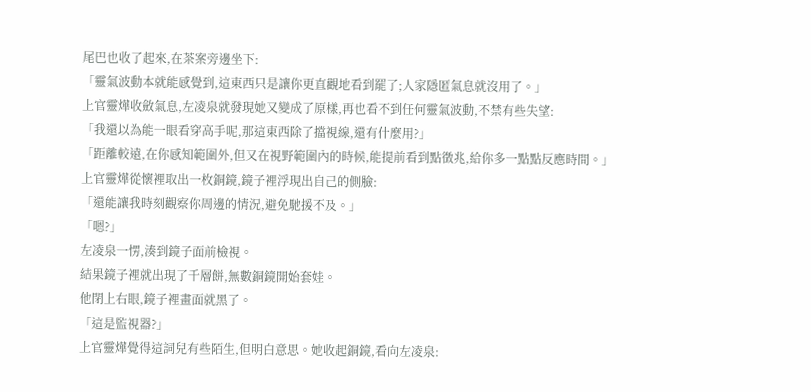尾巴也收了起來,在茶案旁邊坐下:
「靈氣波動本就能感覺到,這東西只是讓你更直觀地看到罷了;人家隱匿氣息就沒用了。」
上官靈燁收斂氣息,左凌泉就發現她又變成了原樣,再也看不到任何靈氣波動,不禁有些失望:
「我還以為能一眼看穿高手呢,那這東西除了擋視線,還有什麼用?」
「距離較遠,在你感知範圍外,但又在視野範圍內的時候,能提前看到點徵兆,給你多一點點反應時間。」
上官靈燁從懷裡取出一枚銅鏡,鏡子裡浮現出自己的側臉:
「還能讓我時刻觀察你周邊的情況,避免馳援不及。」
「嗯?」
左凌泉一愣,湊到鏡子面前檢視。
結果鏡子裡就出現了千層餅,無數銅鏡開始套娃。
他閉上右眼,鏡子裡畫面就黑了。
「這是監視器?」
上官靈燁覺得這詞兒有些陌生,但明白意思。她收起銅鏡,看向左凌泉: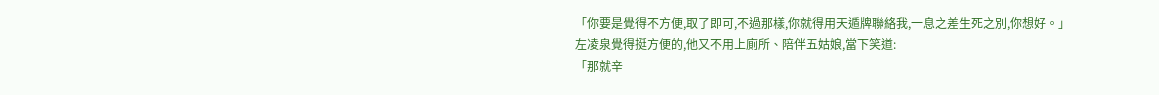「你要是覺得不方便,取了即可,不過那樣,你就得用天遁牌聯絡我,一息之差生死之別,你想好。」
左凌泉覺得挺方便的,他又不用上廁所、陪伴五姑娘,當下笑道:
「那就辛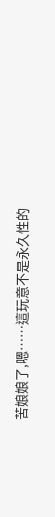苦娘娘了,嗯……這玩意不是永久性的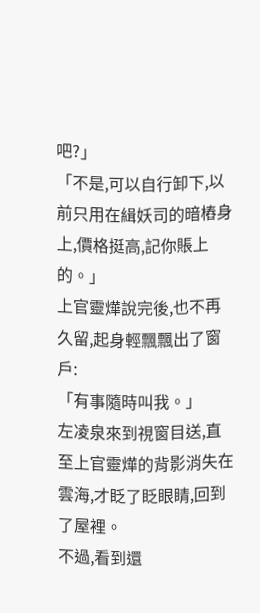吧?」
「不是,可以自行卸下,以前只用在緝妖司的暗樁身上,價格挺高,記你賬上的。」
上官靈燁說完後,也不再久留,起身輕飄飄出了窗戶:
「有事隨時叫我。」
左凌泉來到視窗目送,直至上官靈燁的背影消失在雲海,才眨了眨眼睛,回到了屋裡。
不過,看到還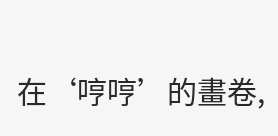在‘哼哼’的畫卷,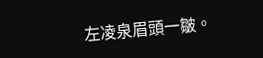左凌泉眉頭一皺。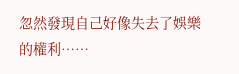忽然發現自己好像失去了娛樂的權利……